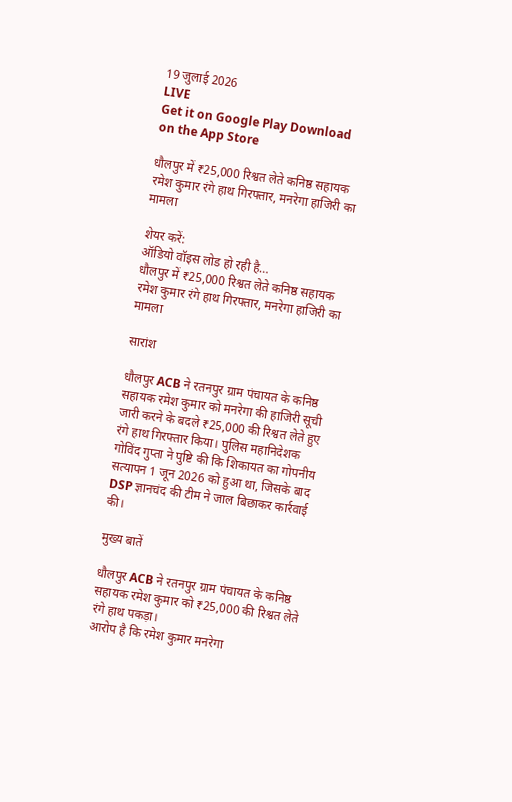19 जुलाई 2026
LIVE
Get it on Google Play Download on the App Store

धौलपुर में ₹25,000 रिश्वत लेते कनिष्ठ सहायक रमेश कुमार रंगे हाथ गिरफ्तार, मनरेगा हाजिरी का मामला

शेयर करें:
ऑडियो वॉइस लोड हो रही है…
धौलपुर में ₹25,000 रिश्वत लेते कनिष्ठ सहायक रमेश कुमार रंगे हाथ गिरफ्तार, मनरेगा हाजिरी का मामला

सारांश

धौलपुर ACB ने रतनपुर ग्राम पंचायत के कनिष्ठ सहायक रमेश कुमार को मनरेगा की हाजिरी सूची जारी करने के बदले ₹25,000 की रिश्वत लेते हुए रंगे हाथ गिरफ्तार किया। पुलिस महानिदेशक गोविंद गुप्ता ने पुष्टि की कि शिकायत का गोपनीय सत्यापन 1 जून 2026 को हुआ था, जिसके बाद DSP ज्ञानचंद की टीम ने जाल बिछाकर कार्रवाई की।

मुख्य बातें

धौलपुर ACB ने रतनपुर ग्राम पंचायत के कनिष्ठ सहायक रमेश कुमार को ₹25,000 की रिश्वत लेते रंगे हाथ पकड़ा।
आरोप है कि रमेश कुमार मनरेगा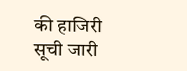की हाजिरी सूची जारी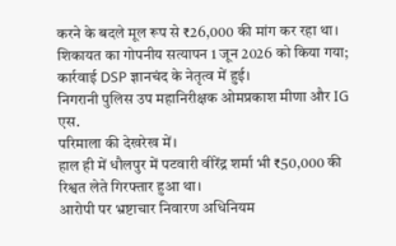करने के बदले मूल रूप से ₹26,000 की मांग कर रहा था।
शिकायत का गोपनीय सत्यापन 1 जून 2026 को किया गया; कार्रवाई DSP ज्ञानचंद के नेतृत्व में हुई।
निगरानी पुलिस उप महानिरीक्षक ओमप्रकाश मीणा और IG एस.
परिमाला की देखरेख में।
हाल ही में धौलपुर में पटवारी वीरेंद्र शर्मा भी ₹50,000 की रिश्वत लेते गिरफ्तार हुआ था।
आरोपी पर भ्रष्टाचार निवारण अधिनियम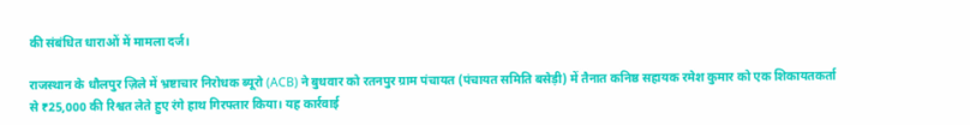की संबंधित धाराओं में मामला दर्ज।

राजस्थान के धौलपुर ज़िले में भ्रष्टाचार निरोधक ब्यूरो (ACB) ने बुधवार को रतनपुर ग्राम पंचायत (पंचायत समिति बसेड़ी) में तैनात कनिष्ठ सहायक रमेश कुमार को एक शिकायतकर्ता से ₹25,000 की रिश्वत लेते हुए रंगे हाथ गिरफ्तार किया। यह कार्रवाई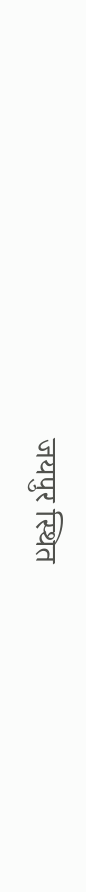जयपुर स्थित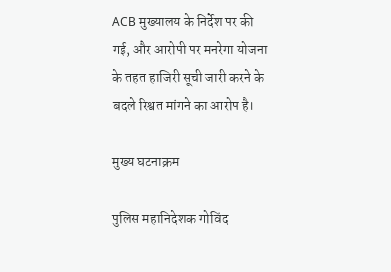ACB मुख्यालय के निर्देश पर की गई, और आरोपी पर मनरेगा योजना के तहत हाजिरी सूची जारी करने के बदले रिश्वत मांगने का आरोप है।

मुख्य घटनाक्रम

पुलिस महानिदेशक गोविंद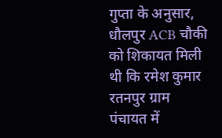गुप्ता के अनुसार, धौलपुर ACB चौकी को शिकायत मिली थी कि रमेश कुमार रतनपुर ग्राम पंचायत में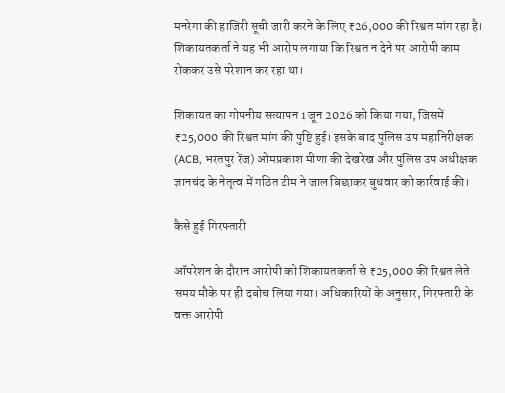मनरेगा की हाजिरी सूची जारी करने के लिए ₹26,000 की रिश्वत मांग रहा है। शिकायतकर्ता ने यह भी आरोप लगाया कि रिश्वत न देने पर आरोपी काम रोककर उसे परेशान कर रहा था।

शिकायत का गोपनीय सत्यापन 1 जून 2026 को किया गया, जिसमें ₹25,000 की रिश्वत मांग की पुष्टि हुई। इसके बाद पुलिस उप महानिरीक्षक (ACB, भरतपुर रेंज) ओमप्रकाश मीणा की देखरेख और पुलिस उप अधीक्षक ज्ञानचंद के नेतृत्व में गठित टीम ने जाल बिछाकर बुधवार को कार्रवाई की।

कैसे हुई गिरफ्तारी

ऑपरेशन के दौरान आरोपी को शिकायतकर्ता से ₹25,000 की रिश्वत लेते समय मौके पर ही दबोच लिया गया। अधिकारियों के अनुसार, गिरफ्तारी के वक्त आरोपी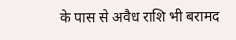के पास से अवैध राशि भी बरामद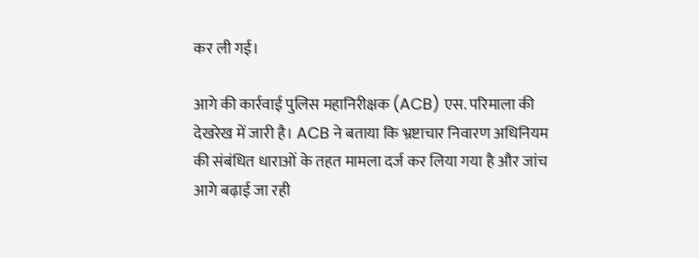कर ली गई।

आगे की कार्रवाई पुलिस महानिरीक्षक (ACB) एस. परिमाला की देखरेख में जारी है। ACB ने बताया कि भ्रष्टाचार निवारण अधिनियम की संबंधित धाराओं के तहत मामला दर्ज कर लिया गया है और जांच आगे बढ़ाई जा रही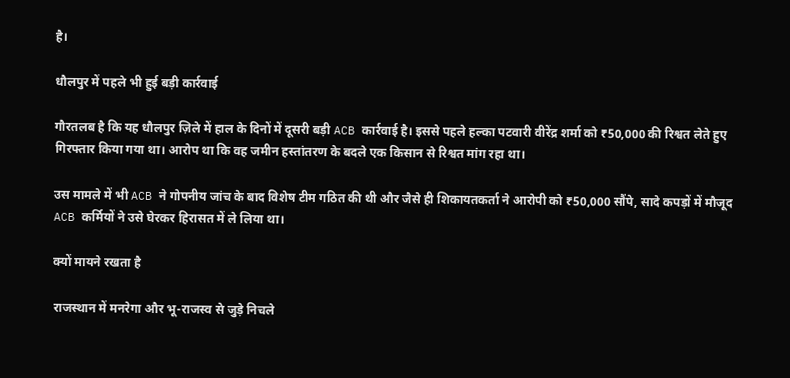है।

धौलपुर में पहले भी हुई बड़ी कार्रवाई

गौरतलब है कि यह धौलपुर ज़िले में हाल के दिनों में दूसरी बड़ी ACB कार्रवाई है। इससे पहले हल्का पटवारी वीरेंद्र शर्मा को ₹50,000 की रिश्वत लेते हुए गिरफ्तार किया गया था। आरोप था कि वह जमीन हस्तांतरण के बदले एक किसान से रिश्वत मांग रहा था।

उस मामले में भी ACB ने गोपनीय जांच के बाद विशेष टीम गठित की थी और जैसे ही शिकायतकर्ता ने आरोपी को ₹50,000 सौंपे, सादे कपड़ों में मौजूद ACB कर्मियों ने उसे घेरकर हिरासत में ले लिया था।

क्यों मायने रखता है

राजस्थान में मनरेगा और भू-राजस्व से जुड़े निचले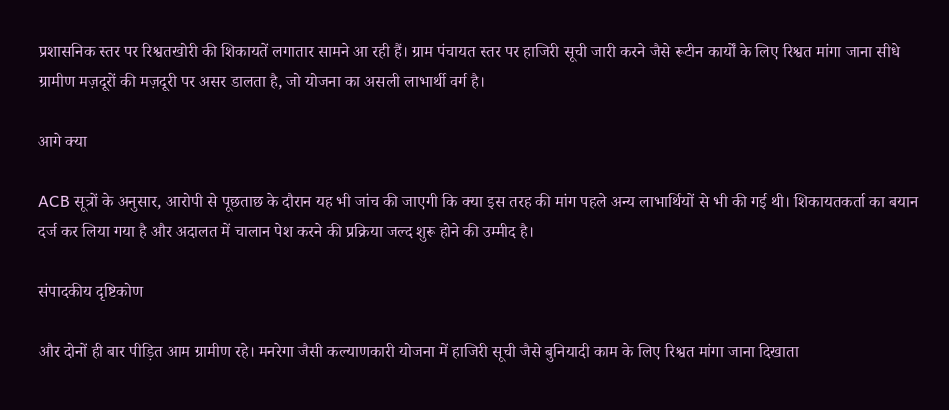प्रशासनिक स्तर पर रिश्वतखोरी की शिकायतें लगातार सामने आ रही हैं। ग्राम पंचायत स्तर पर हाजिरी सूची जारी करने जैसे रूटीन कार्यों के लिए रिश्वत मांगा जाना सीधे ग्रामीण मज़दूरों की मज़दूरी पर असर डालता है, जो योजना का असली लाभार्थी वर्ग है।

आगे क्या

ACB सूत्रों के अनुसार, आरोपी से पूछताछ के दौरान यह भी जांच की जाएगी कि क्या इस तरह की मांग पहले अन्य लाभार्थियों से भी की गई थी। शिकायतकर्ता का बयान दर्ज कर लिया गया है और अदालत में चालान पेश करने की प्रक्रिया जल्द शुरू होने की उम्मीद है।

संपादकीय दृष्टिकोण

और दोनों ही बार पीड़ित आम ग्रामीण रहे। मनरेगा जैसी कल्याणकारी योजना में हाजिरी सूची जैसे बुनियादी काम के लिए रिश्वत मांगा जाना दिखाता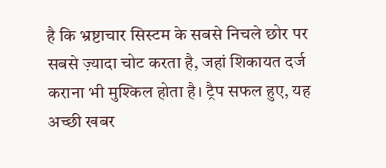है कि भ्रष्टाचार सिस्टम के सबसे निचले छोर पर सबसे ज़्यादा चोट करता है, जहां शिकायत दर्ज कराना भी मुश्किल होता है। ट्रैप सफल हुए, यह अच्छी खबर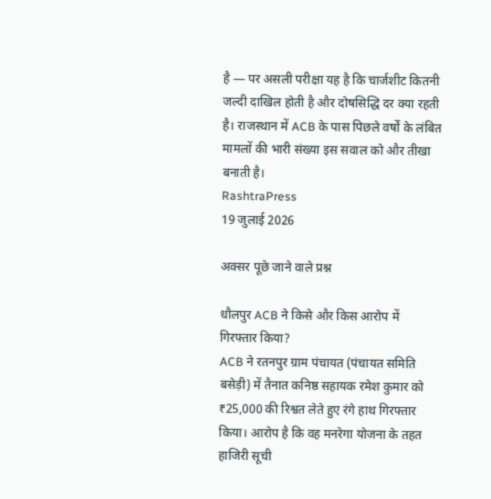है — पर असली परीक्षा यह है कि चार्जशीट कितनी जल्दी दाखिल होती है और दोषसिद्धि दर क्या रहती है। राजस्थान में ACB के पास पिछले वर्षों के लंबित मामलों की भारी संख्या इस सवाल को और तीखा बनाती है।
RashtraPress
19 जुलाई 2026

अक्सर पूछे जाने वाले प्रश्न

धौलपुर ACB ने किसे और किस आरोप में गिरफ्तार किया?
ACB ने रतनपुर ग्राम पंचायत (पंचायत समिति बसेड़ी) में तैनात कनिष्ठ सहायक रमेश कुमार को ₹25,000 की रिश्वत लेते हुए रंगे हाथ गिरफ्तार किया। आरोप है कि वह मनरेगा योजना के तहत हाजिरी सूची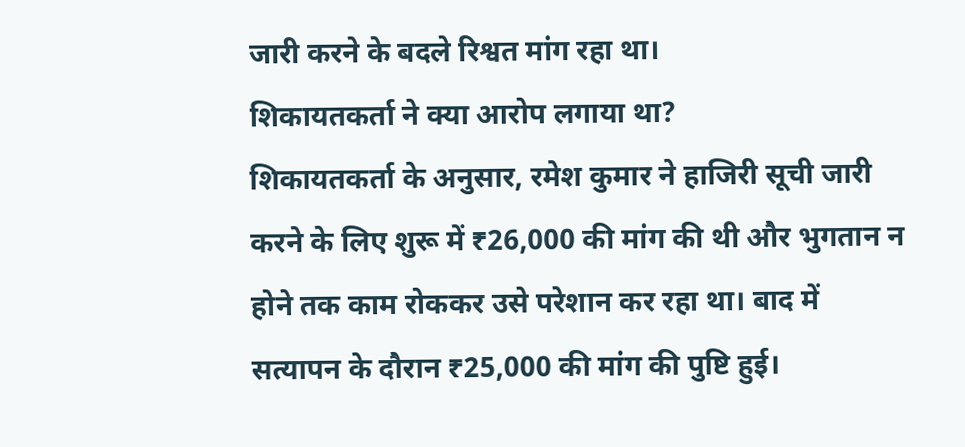जारी करने के बदले रिश्वत मांग रहा था।
शिकायतकर्ता ने क्या आरोप लगाया था?
शिकायतकर्ता के अनुसार, रमेश कुमार ने हाजिरी सूची जारी करने के लिए शुरू में ₹26,000 की मांग की थी और भुगतान न होने तक काम रोककर उसे परेशान कर रहा था। बाद में सत्यापन के दौरान ₹25,000 की मांग की पुष्टि हुई।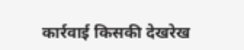कार्रवाई किसकी देखरेख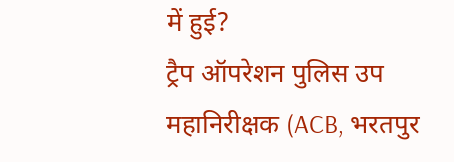में हुई?
ट्रैप ऑपरेशन पुलिस उप महानिरीक्षक (ACB, भरतपुर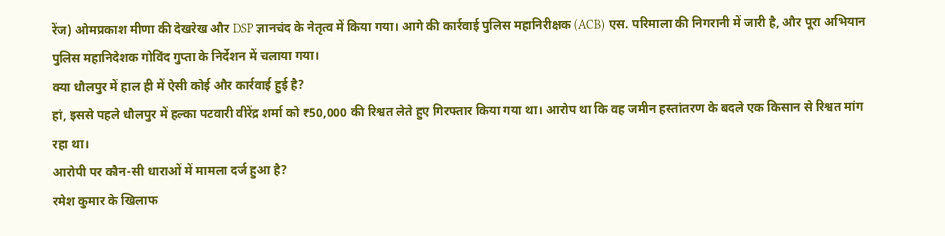रेंज) ओमप्रकाश मीणा की देखरेख और DSP ज्ञानचंद के नेतृत्व में किया गया। आगे की कार्रवाई पुलिस महानिरीक्षक (ACB) एस. परिमाला की निगरानी में जारी है, और पूरा अभियान पुलिस महानिदेशक गोविंद गुप्ता के निर्देशन में चलाया गया।
क्या धौलपुर में हाल ही में ऐसी कोई और कार्रवाई हुई है?
हां, इससे पहले धौलपुर में हल्का पटवारी वीरेंद्र शर्मा को ₹50,000 की रिश्वत लेते हुए गिरफ्तार किया गया था। आरोप था कि वह जमीन हस्तांतरण के बदले एक किसान से रिश्वत मांग रहा था।
आरोपी पर कौन-सी धाराओं में मामला दर्ज हुआ है?
रमेश कुमार के खिलाफ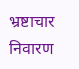भ्रष्टाचार निवारण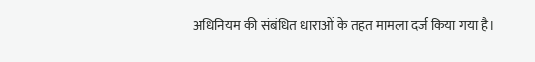अधिनियम की संबंधित धाराओं के तहत मामला दर्ज किया गया है।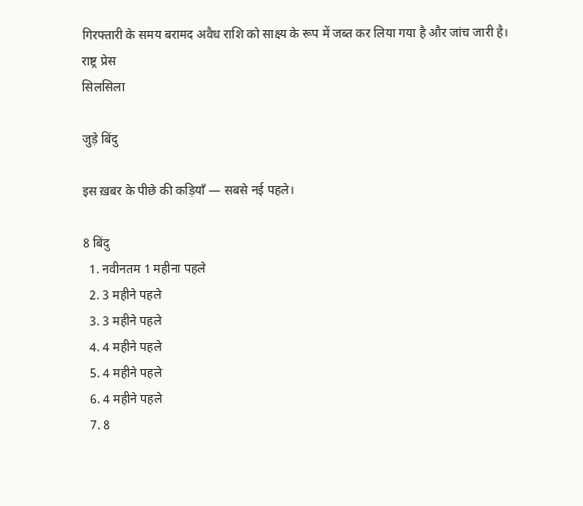गिरफ्तारी के समय बरामद अवैध राशि को साक्ष्य के रूप में जब्त कर लिया गया है और जांच जारी है।
राष्ट्र प्रेस
सिलसिला

जुड़े बिंदु

इस ख़बर के पीछे की कड़ियाँ — सबसे नई पहले।

8 बिंदु
  1. नवीनतम 1 महीना पहले
  2. 3 महीने पहले
  3. 3 महीने पहले
  4. 4 महीने पहले
  5. 4 महीने पहले
  6. 4 महीने पहले
  7. 8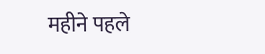महीने पहले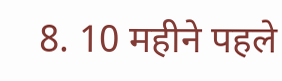8. 10 महीने पहले